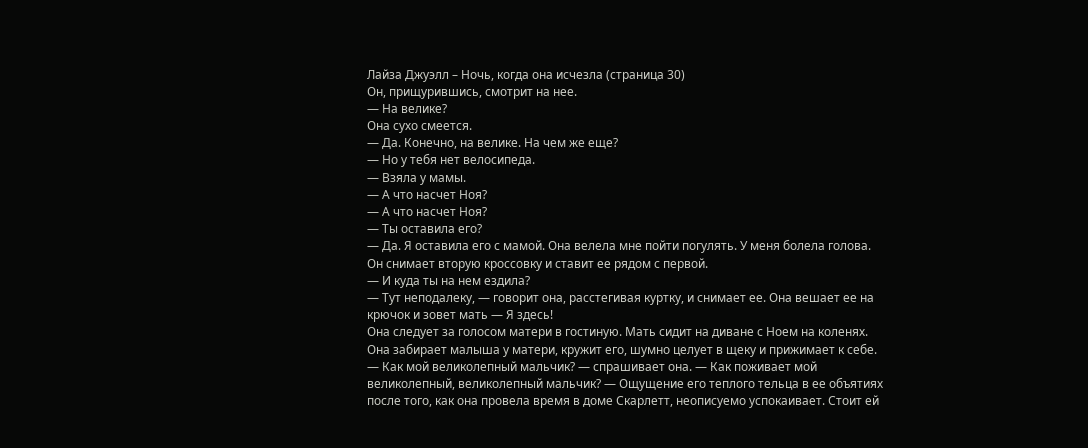Лайза Джуэлл – Ночь, когда она исчезла (страница 30)
Он, прищурившись, смотрит на нее.
— На велике?
Она сухо смеется.
— Да. Конечно, на велике. На чем же еще?
— Но у тебя нет велосипеда.
— Взяла у мамы.
— А что насчет Ноя?
— А что насчет Ноя?
— Ты оставила его?
— Да. Я оставила его с мамой. Она велела мне пойти погулять. У меня болела голова.
Он снимает вторую кроссовку и ставит ее рядом с первой.
— И куда ты на нем ездила?
— Тут неподалеку, — говорит она, расстегивая куртку, и снимает ее. Она вешает ее на крючок и зовет мать — Я здесь!
Она следует за голосом матери в гостиную. Мать сидит на диване с Ноем на коленях.
Она забирает малыша у матери, кружит его, шумно целует в щеку и прижимает к себе.
— Как мой великолепный мальчик? — спрашивает она. — Как поживает мой великолепный, великолепный мальчик? — Ощущение его теплого тельца в ее объятиях после того, как она провела время в доме Скарлетт, неописуемо успокаивает. Стоит ей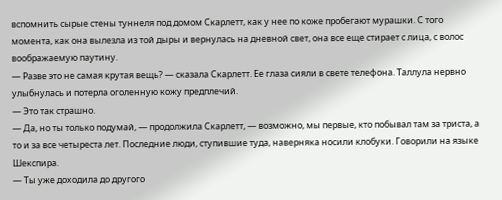вспомнить сырые стены туннеля под домом Скарлетт, как у нее по коже пробегают мурашки. С того момента, как она вылезла из той дыры и вернулась на дневной свет, она все еще стирает с лица, с волос воображаемую паутину.
— Разве это не самая крутая вещь? — сказала Скарлетт. Ее глаза сияли в свете телефона. Таллула нервно улыбнулась и потерла оголенную кожу предплечий.
— Это так страшно.
— Да, но ты только подумай, — продолжила Скарлетт, — возможно, мы первые, кто побывал там за триста, а то и за все четыреста лет. Последние люди, ступившие туда, наверняка носили клобуки. Говорили на языке Шекспира.
— Ты уже доходила до другого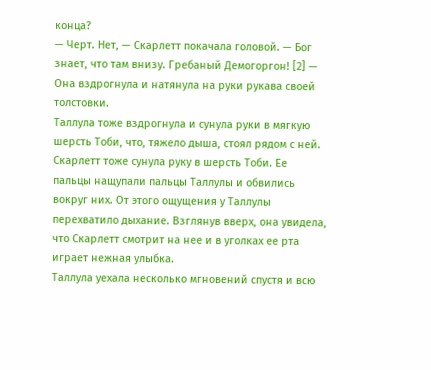конца?
— Черт. Нет, — Скарлетт покачала головой. — Бог знает, что там внизу. Гребаный Демогоргон! [2] — Она вздрогнула и натянула на руки рукава своей толстовки.
Таллула тоже вздрогнула и сунула руки в мягкую шерсть Тоби, что, тяжело дыша, стоял рядом с ней.
Скарлетт тоже сунула руку в шерсть Тоби. Ее пальцы нащупали пальцы Таллулы и обвились вокруг них. От этого ощущения у Таллулы перехватило дыхание. Взглянув вверх, она увидела, что Скарлетт смотрит на нее и в уголках ее рта играет нежная улыбка.
Таллула уехала несколько мгновений спустя и всю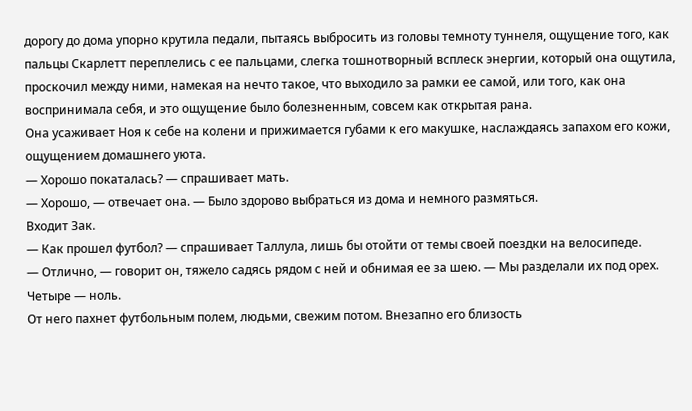дорогу до дома упорно крутила педали, пытаясь выбросить из головы темноту туннеля, ощущение того, как пальцы Скарлетт переплелись с ее пальцами, слегка тошнотворный всплеск энергии, который она ощутила, проскочил между ними, намекая на нечто такое, что выходило за рамки ее самой, или того, как она воспринимала себя, и это ощущение было болезненным, совсем как открытая рана.
Она усаживает Ноя к себе на колени и прижимается губами к его макушке, наслаждаясь запахом его кожи, ощущением домашнего уюта.
— Хорошо покаталась? — спрашивает мать.
— Хорошо, — отвечает она. — Было здорово выбраться из дома и немного размяться.
Входит Зак.
— Как прошел футбол? — спрашивает Таллула, лишь бы отойти от темы своей поездки на велосипеде.
— Отлично, — говорит он, тяжело садясь рядом с ней и обнимая ее за шею. — Мы разделали их под орех. Четыре — ноль.
От него пахнет футбольным полем, людьми, свежим потом. Внезапно его близость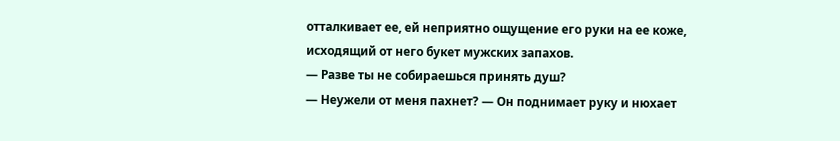отталкивает ее, ей неприятно ощущение его руки на ее коже, исходящий от него букет мужских запахов.
— Разве ты не собираешься принять душ?
— Неужели от меня пахнет? — Он поднимает руку и нюхает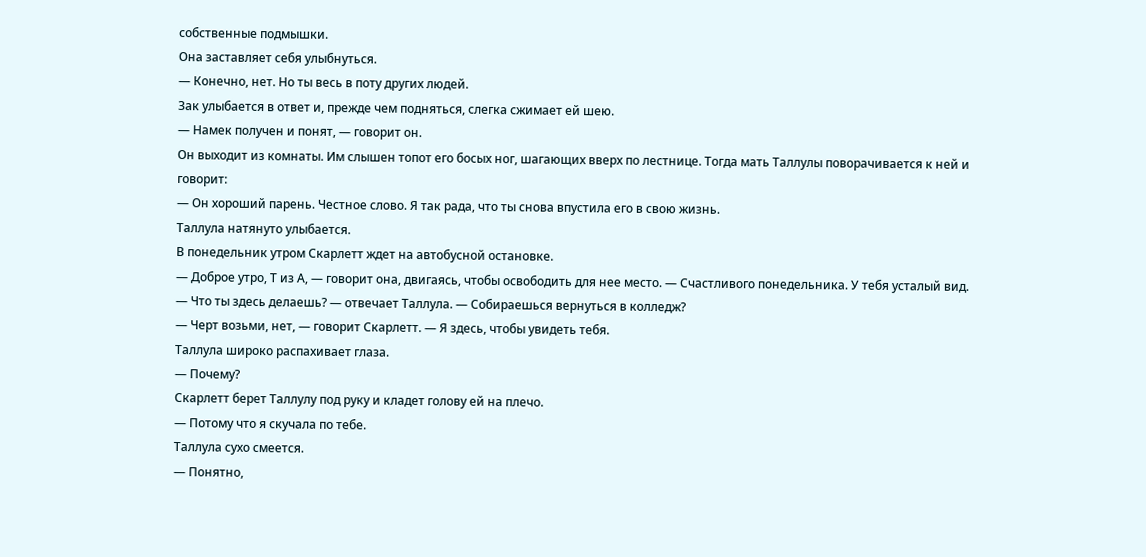собственные подмышки.
Она заставляет себя улыбнуться.
— Конечно, нет. Но ты весь в поту других людей.
Зак улыбается в ответ и, прежде чем подняться, слегка сжимает ей шею.
— Намек получен и понят, — говорит он.
Он выходит из комнаты. Им слышен топот его босых ног, шагающих вверх по лестнице. Тогда мать Таллулы поворачивается к ней и говорит:
— Он хороший парень. Честное слово. Я так рада, что ты снова впустила его в свою жизнь.
Таллула натянуто улыбается.
В понедельник утром Скарлетт ждет на автобусной остановке.
— Доброе утро, Т из А, — говорит она, двигаясь, чтобы освободить для нее место. — Счастливого понедельника. У тебя усталый вид.
— Что ты здесь делаешь? — отвечает Таллула. — Собираешься вернуться в колледж?
— Черт возьми, нет, — говорит Скарлетт. — Я здесь, чтобы увидеть тебя.
Таллула широко распахивает глаза.
— Почему?
Скарлетт берет Таллулу под руку и кладет голову ей на плечо.
— Потому что я скучала по тебе.
Таллула сухо смеется.
— Понятно,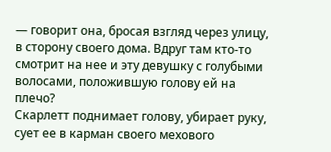— говорит она, бросая взгляд через улицу, в сторону своего дома. Вдруг там кто-то смотрит на нее и эту девушку с голубыми волосами, положившую голову ей на плечо?
Скарлетт поднимает голову, убирает руку, сует ее в карман своего мехового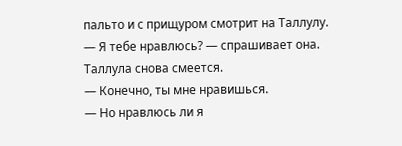пальто и с прищуром смотрит на Таллулу.
— Я тебе нравлюсь? — спрашивает она.
Таллула снова смеется.
— Конечно, ты мне нравишься.
— Но нравлюсь ли я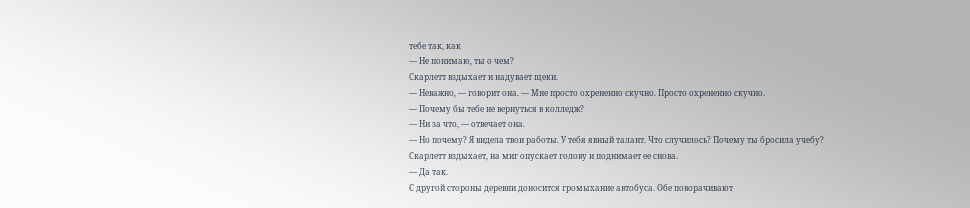тебе так, как
— Не понимаю, ты о чем?
Скарлетт вздыхает и надувает щеки.
— Неважно, — говорит она. — Мне просто охрененно скучно. Просто охрененно скучно.
— Почему бы тебе не вернуться в колледж?
— Ни за что, — отвечает она.
— Но почему? Я видела твои работы. У тебя явный талант. Что случилось? Почему ты бросила учебу?
Скарлетт вздыхает, на миг опускает голову и поднимает ее снова.
— Да так.
С другой стороны деревни доносится громыхание автобуса. Обе поворачивают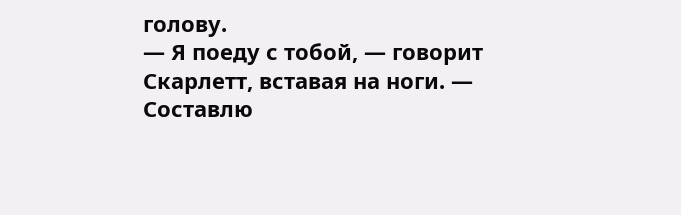голову.
— Я поеду с тобой, — говорит Скарлетт, вставая на ноги. — Составлю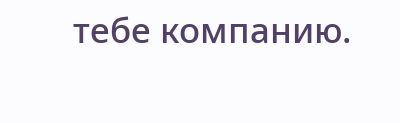тебе компанию.